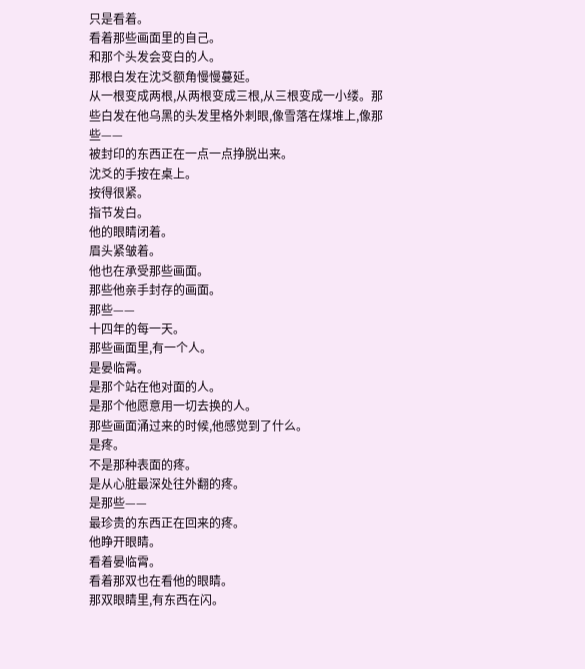只是看着。
看着那些画面里的自己。
和那个头发会变白的人。
那根白发在沈爻额角慢慢蔓延。
从一根变成两根,从两根变成三根,从三根变成一小缕。那些白发在他乌黑的头发里格外刺眼,像雪落在煤堆上,像那些——
被封印的东西正在一点一点挣脱出来。
沈爻的手按在桌上。
按得很紧。
指节发白。
他的眼睛闭着。
眉头紧皱着。
他也在承受那些画面。
那些他亲手封存的画面。
那些——
十四年的每一天。
那些画面里,有一个人。
是晏临霄。
是那个站在他对面的人。
是那个他愿意用一切去换的人。
那些画面涌过来的时候,他感觉到了什么。
是疼。
不是那种表面的疼。
是从心脏最深处往外翻的疼。
是那些——
最珍贵的东西正在回来的疼。
他睁开眼睛。
看着晏临霄。
看着那双也在看他的眼睛。
那双眼睛里,有东西在闪。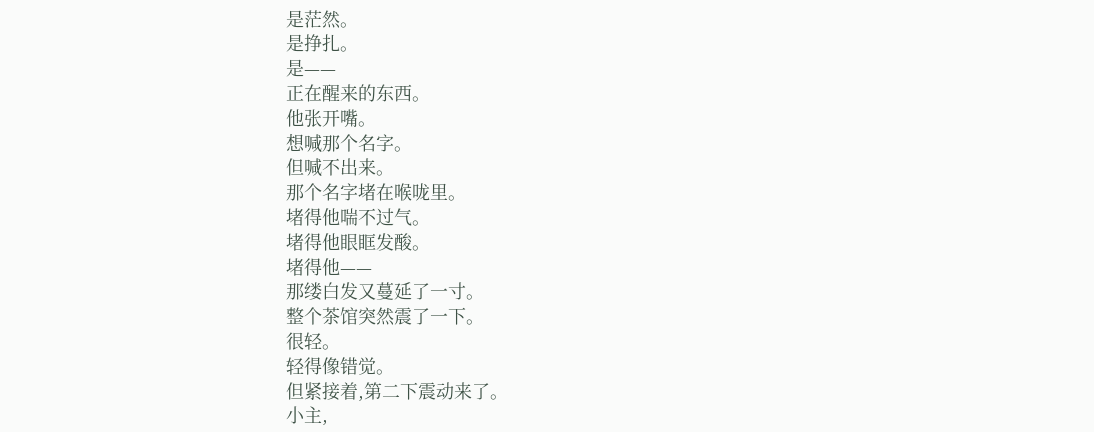是茫然。
是挣扎。
是——
正在醒来的东西。
他张开嘴。
想喊那个名字。
但喊不出来。
那个名字堵在喉咙里。
堵得他喘不过气。
堵得他眼眶发酸。
堵得他——
那缕白发又蔓延了一寸。
整个茶馆突然震了一下。
很轻。
轻得像错觉。
但紧接着,第二下震动来了。
小主,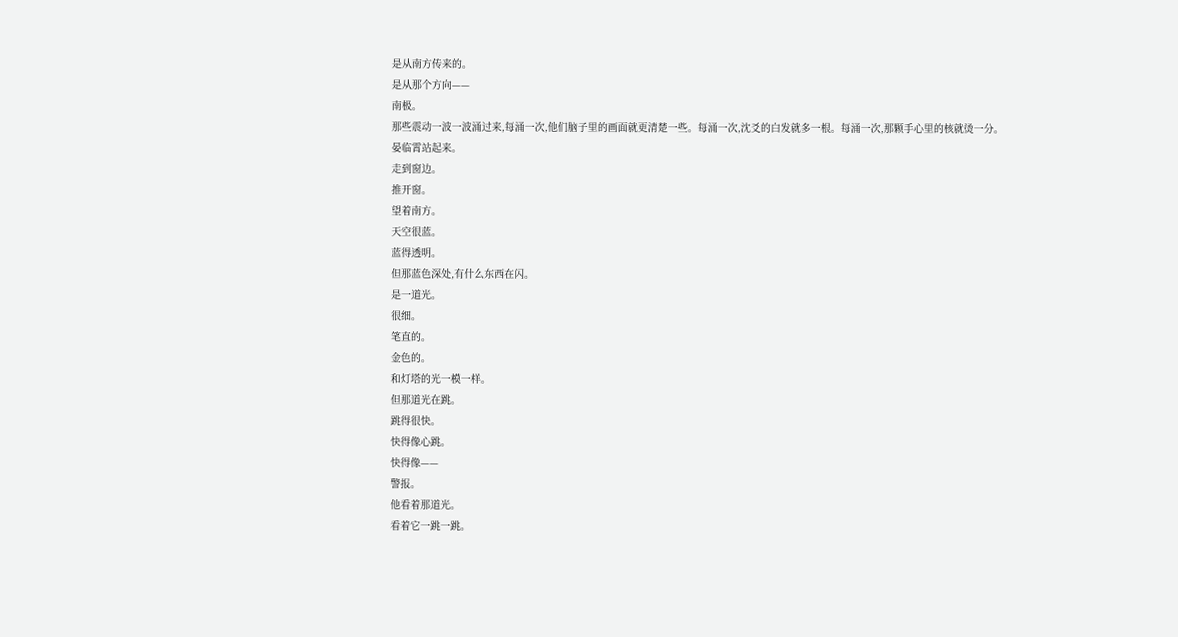是从南方传来的。
是从那个方向——
南极。
那些震动一波一波涌过来,每涌一次,他们脑子里的画面就更清楚一些。每涌一次,沈爻的白发就多一根。每涌一次,那颗手心里的核就烫一分。
晏临霄站起来。
走到窗边。
推开窗。
望着南方。
天空很蓝。
蓝得透明。
但那蓝色深处,有什么东西在闪。
是一道光。
很细。
笔直的。
金色的。
和灯塔的光一模一样。
但那道光在跳。
跳得很快。
快得像心跳。
快得像——
警报。
他看着那道光。
看着它一跳一跳。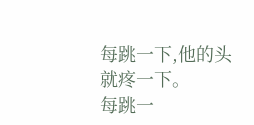每跳一下,他的头就疼一下。
每跳一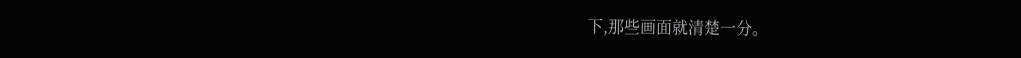下,那些画面就清楚一分。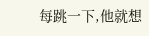每跳一下,他就想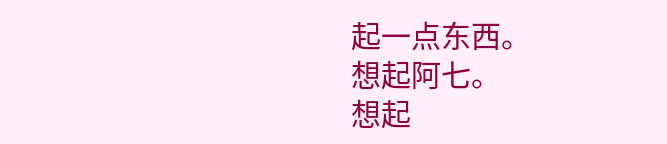起一点东西。
想起阿七。
想起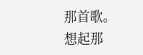那首歌。
想起那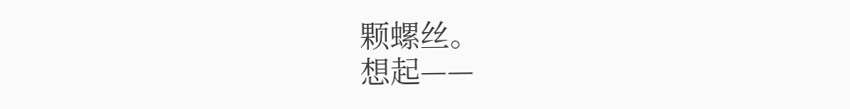颗螺丝。
想起——